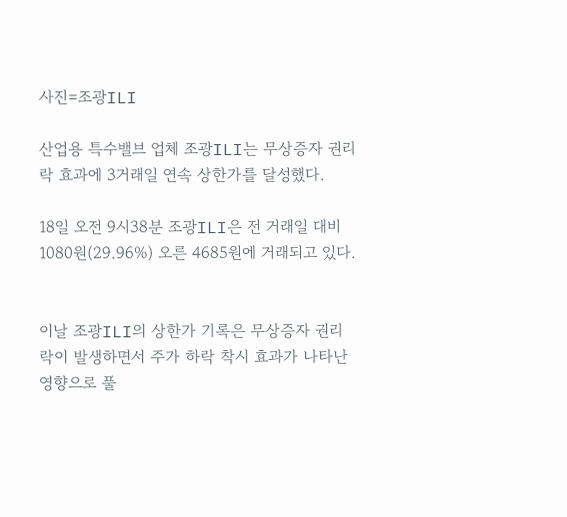사진=조광ILI

산업용 특수밸브 업체 조광ILI는 무상증자 권리락 효과에 3거래일 연속 상한가를 달성했다.

18일 오전 9시38분 조광ILI은 전 거래일 대비 1080원(29.96%) 오른 4685원에 거래되고 있다.


이날 조광ILI의 상한가 기록은 무상증자 권리락이 발생하면서 주가 하락 착시 효과가 나타난 영향으로 풀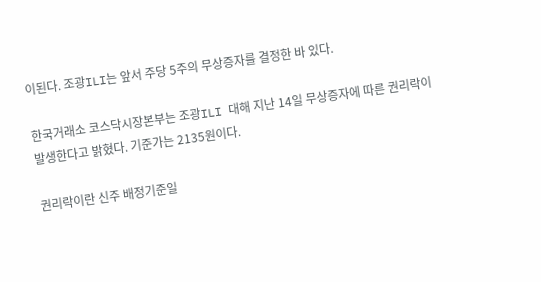이된다. 조광ILI는 앞서 주당 5주의 무상증자를 결정한 바 있다.

한국거래소 코스닥시장본부는 조광ILI 대해 지난 14일 무상증자에 따른 권리락이 발생한다고 밝혔다. 기준가는 2135원이다.

권리락이란 신주 배정기준일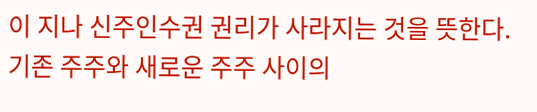이 지나 신주인수권 권리가 사라지는 것을 뜻한다. 기존 주주와 새로운 주주 사이의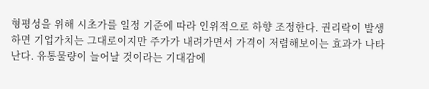형평성을 위해 시초가를 일정 기준에 따라 인위적으로 하향 조정한다. 권리락이 발생하면 기업가치는 그대로이지만 주가가 내려가면서 가격이 저렴해보이는 효과가 나타난다. 유통물량이 늘어날 것이라는 기대감에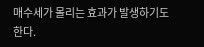매수세가 몰리는 효과가 발생하기도 한다.